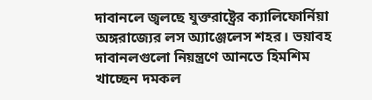দাবানলে জ্বলছে যুক্তরাষ্ট্রের ক্যালিফোর্নিয়া অঙ্গরাজ্যের লস অ্যাঞ্জেলেস শহর। ভয়াবহ দাবানলগুলো নিয়ন্ত্রণে আনতে হিমশিম খাচ্ছেন দমকল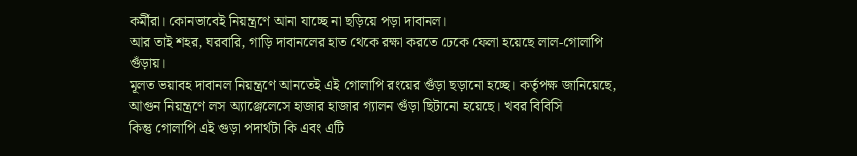কর্মীরা। কোনভাবেই নিয়ন্ত্রণে আনা যাচ্ছে না ছড়িয়ে পড়া দাবানল।
আর তাই শহর, ঘরবারি, গাড়ি দাবানলের হাত থেকে রক্ষা করতে ঢেকে ফেলা হয়েছে লাল-গোলাপি গুঁড়ায়।
মূলত ভয়াবহ দাবানল নিয়ন্ত্রণে আনতেই এই গোলাপি রংয়ের গুঁড়া ছড়ানো হচ্ছে। কর্তৃপক্ষ জানিয়েছে, আগুন নিয়ন্ত্রণে লস অ্যাঞ্জেলেসে হাজার হাজার গ্যালন গুঁড়া ছিটানো হয়েছে। খবর বিবিসি
কিন্তু গোলাপি এই গুড়া পদার্থটা কি এবং এটি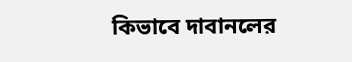কিভাবে দাবানলের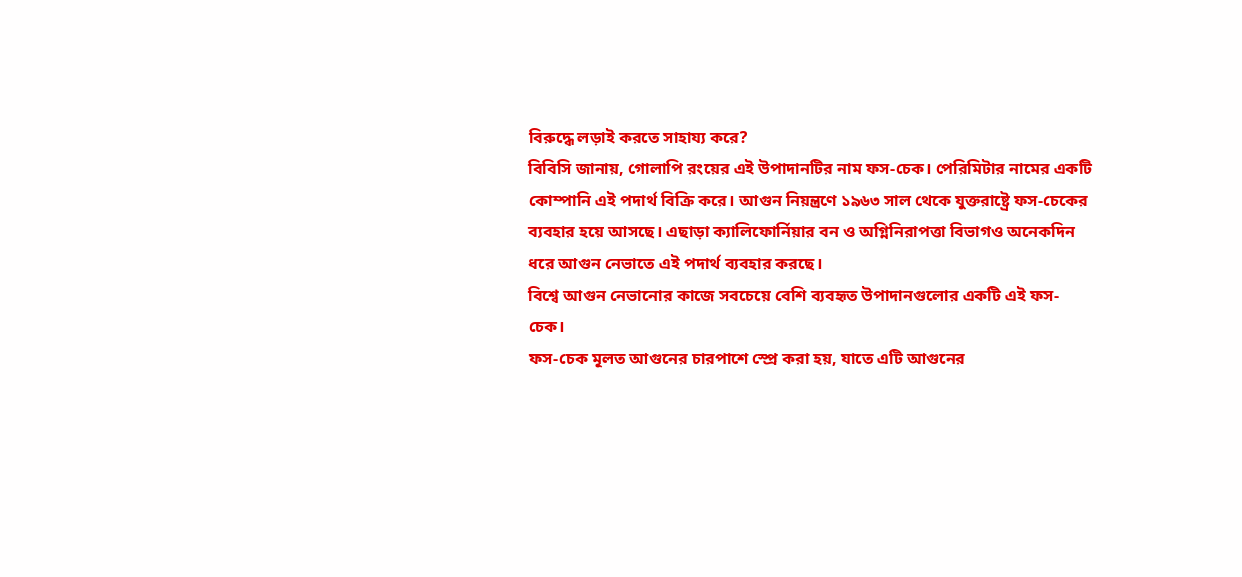বিরুদ্ধে লড়াই করতে সাহায্য করে?
বিবিসি জানায়, গোলাপি রংয়ের এই উপাদানটির নাম ফস-চেক। পেরিমিটার নামের একটি কোম্পানি এই পদার্থ বিক্রি করে। আগুন নিয়ন্ত্রণে ১৯৬৩ সাল থেকে যুক্তরাষ্ট্রে ফস-চেকের ব্যবহার হয়ে আসছে। এছাড়া ক্যালিফোর্নিয়ার বন ও অগ্নিনিরাপত্তা বিভাগও অনেকদিন ধরে আগুন নেভাতে এই পদার্থ ব্যবহার করছে।
বিশ্বে আগুন নেভানোর কাজে সবচেয়ে বেশি ব্যবহৃত উপাদানগুলোর একটি এই ফস-চেক।
ফস-চেক মূলত আগুনের চারপাশে স্প্রে করা হয়, যাতে এটি আগুনের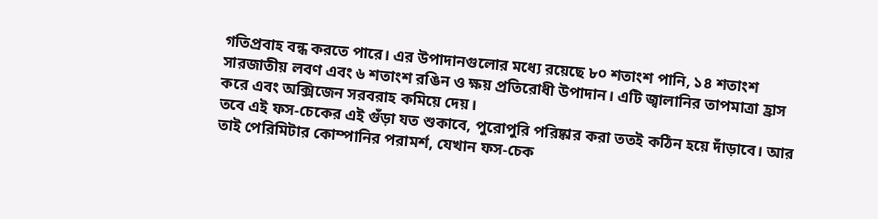গতিপ্রবাহ বন্ধ করতে পারে। এর উপাদানগুলোর মধ্যে রয়েছে ৮০ শতাংশ পানি, ১৪ শতাংশ সারজাতীয় লবণ এবং ৬ শতাংশ রঙিন ও ক্ষয় প্রতিরোধী উপাদান। এটি জ্বালানির তাপমাত্রা হ্রাস করে এবং অক্সিজেন সরবরাহ কমিয়ে দেয়।
তবে এই ফস-চেকের এই গুঁড়া যত শুকাবে, পুরোপুরি পরিষ্কার করা ততই কঠিন হয়ে দাঁড়াবে। আর তাই পেরিমিটার কোম্পানির পরামর্শ, যেখান ফস-চেক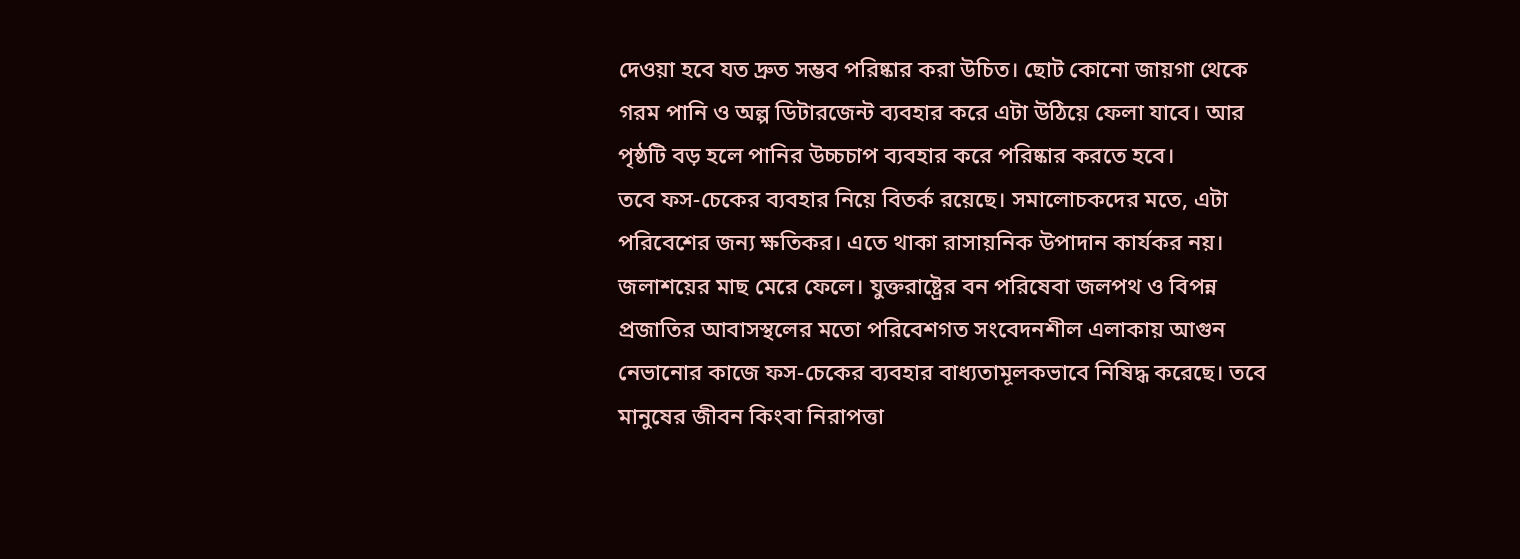দেওয়া হবে যত দ্রুত সম্ভব পরিষ্কার করা উচিত। ছোট কোনো জায়গা থেকে গরম পানি ও অল্প ডিটারজেন্ট ব্যবহার করে এটা উঠিয়ে ফেলা যাবে। আর পৃষ্ঠটি বড় হলে পানির উচ্চচাপ ব্যবহার করে পরিষ্কার করতে হবে।
তবে ফস-চেকের ব্যবহার নিয়ে বিতর্ক রয়েছে। সমালোচকদের মতে, এটা পরিবেশের জন্য ক্ষতিকর। এতে থাকা রাসায়নিক উপাদান কার্যকর নয়। জলাশয়ের মাছ মেরে ফেলে। যুক্তরাষ্ট্রের বন পরিষেবা জলপথ ও বিপন্ন প্রজাতির আবাসস্থলের মতো পরিবেশগত সংবেদনশীল এলাকায় আগুন নেভানোর কাজে ফস-চেকের ব্যবহার বাধ্যতামূলকভাবে নিষিদ্ধ করেছে। তবে মানুষের জীবন কিংবা নিরাপত্তা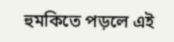হুমকিতে পড়লে এই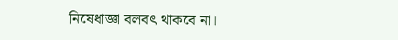নিষেধাজ্ঞা বলবৎ থাকবে না।